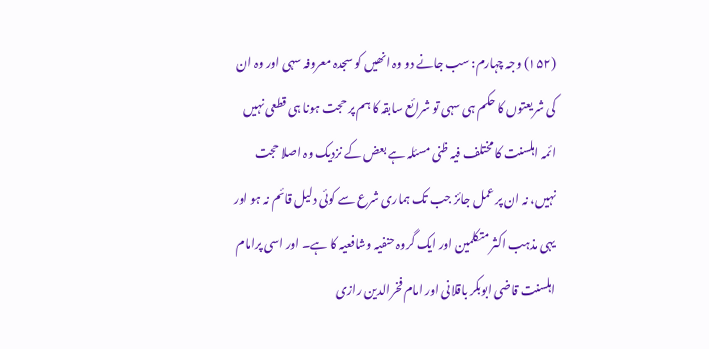(۱۵۲) وجہ چہارم: سب جانے دو وہ انھیں کو سجدہ معروفہ سہی اور وہ ان کی شریعتوں کا حکم ہی سہی تو شرائع سابقہ کا ہم پر حجت ہونا ہی قطعی نہیں ائمہ اہلسنت کا مختلف فیہ ظنی مسئلہ ہے بعض کے نزدیک وہ اصلا حجت نہیں، نہ ان پر عمل جائز جب تک ہماری شرع سے کوئی دلیل قائم نہ ہو اور یہی مذہب اکثر متکلمین اور ایک گروہ حنفیہ وشافعیہ کا ہے۔ اور اسی پرامام اہلسنت قاضی ابوبکر باقلانی اور امام فخرالدین رازی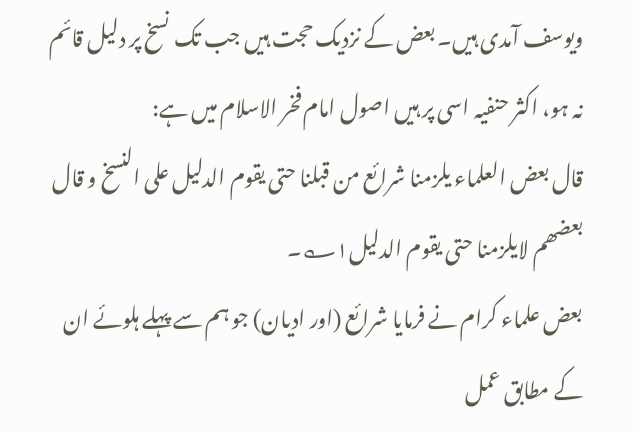ویوسف آمدی ہیں۔ بعض کے نزدیک حجت ہیں جب تک نسخ پر دلیل قائم نہ ہو، اکثر حنفیہ اسی پر ہیں اصول امام فخر الاسلام میں ہے:
قال بعض العلماء یلزمنا شرائع من قبلنا حتی یقوم الدلیل علی النسخ و قال بعضھم لایلزمنا حتی یقوم الدلیل۱؎۔
بعض علماء کرام نے فرمایا شرائع (اور ادیان) جو ہم سے پہلے ہلوئے ان کے مطابق عمل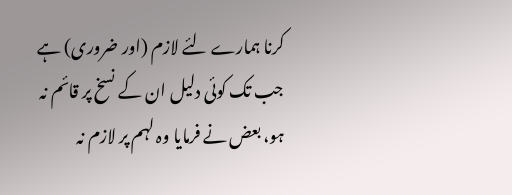کرنا ہمارے لئے لازم (اور ضروری) ہے جب تک کوئی دلیل ان کے نسخ پر قائم نہ ہو، بعض نے فرمایا وہ لہم پر لازم نہ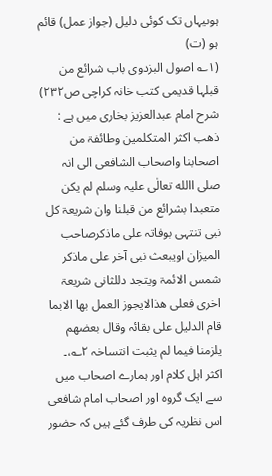ہوںیہاں تک کوئی دلیل (جواز عمل) قائم ہو (ت)
(۱؎ اصول البزدوی باب شرائع من قبلہا قدیمی کتب خانہ کراچی ص۲۳۲)
شرح امام عبدالعزیز بخاری میں ہے :
ذھب اکثر المتکلمین وطائفۃ من اصحابنا واصحاب الشافعی الی انہ صلی االله تعالٰی علیہ وسلم لم یکن متعبدا بشرائع من قبلنا وان شریعۃ کل نبی تنتہی بوفاتہ علی ماذکرصاحب المیزان اویبعث نبی آخر علی ماذکر شمس الائمۃ ویتجد دللثانی شریعۃ اخری فعلی ھذالایجوز العمل بھا الابما قام الدلیل علی بقائہ وقال بعضھم یلزمنا فیما لم یثبت انتساخہ ۲؎،۔
اکثر اہل کلام اور ہمارے اصحاب میں سے ایک گروہ اور اصحاب امام شافعی اس نظریہ کی طرف گئے ہیں کہ حضور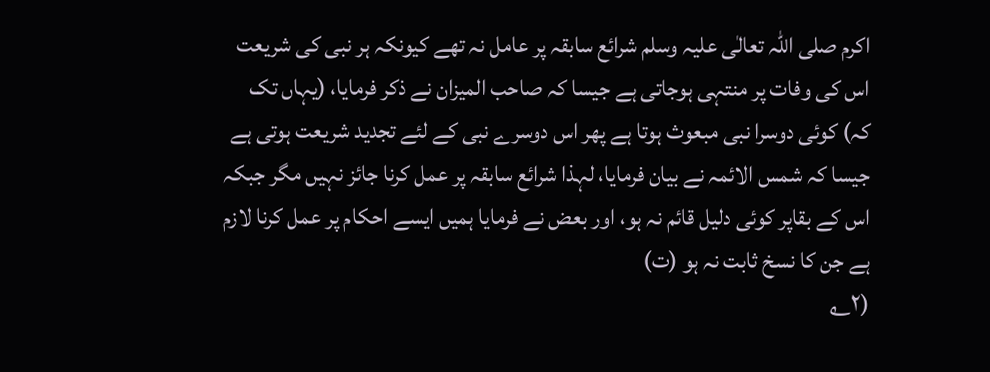اکرم صلی اللہ تعالٰی علیہ وسلم شرائع سابقہ پر عامل نہ تھے کیونکہ ہر نبی کی شریعت اس کی وفات پر منتہی ہوجاتی ہے جیسا کہ صاحب المیزان نے ذکر فرمایا، (یہاں تک کہ) کوئی دوسرا نبی مبعوث ہوتا ہے پھر اس دوسرے نبی کے لئے تجدید شریعت ہوتی ہے جیسا کہ شمس الائمہ نے بیان فرمایا، لہذا شرائع سابقہ پر عمل کرنا جائز نہیں مگر جبکہ اس کے بقاپر کوئی دلیل قائم نہ ہو، اور بعض نے فرمایا ہمیں ایسے احکام پر عمل کرنا لازم ہے جن کا نسخ ثابت نہ ہو (ت)
(۲؎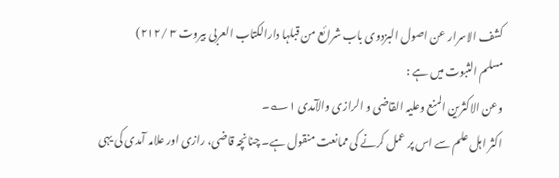کشف الاسرار عن اصول البزدوی باب شرائع من قبلہا دارالکتاب العربی بیروت ۳ /۲۱۲)
مسلم الثبوت میں ہے :
وعن الاکثرین المنع وعلیہ القاضی و الرازی والآمدی ۱؎۔
اکثر اہل علم سے اس پر عمل کرنے کی ممانعت منقول ہے۔ چنانچہ قاضی، رازی اور علامہ آمدی کی یہی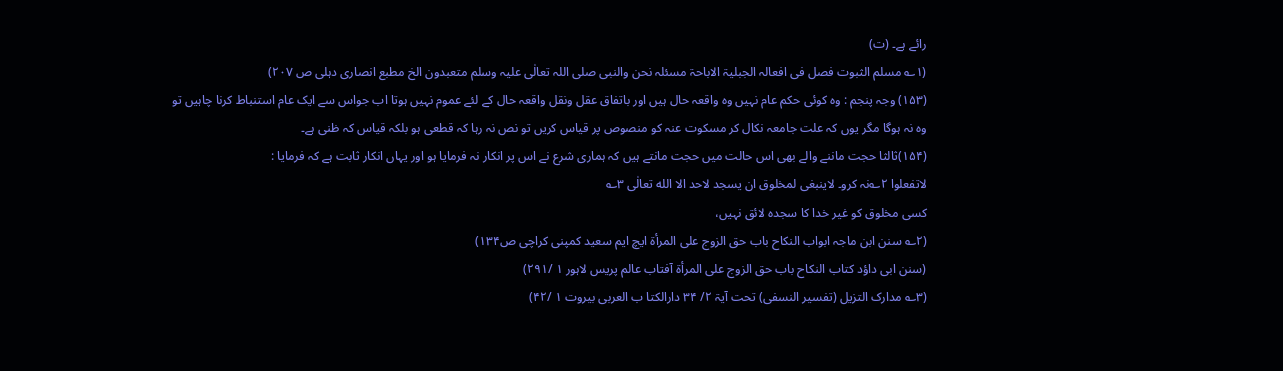رائے ہے۔ (ت)
(۱؎ مسلم الثبوت فصل فی افعالہ الجبلیۃ الاباحۃ مسئلہ نحن والنبی صلی اللہ تعالٰی علیہ وسلم متعبدون الخ مطبع انصاری دہلی ص ۲۰۷)
(۱۵۳) وجہ پنجم : وہ کوئی حکم عام نہیں وہ واقعہ حال ہیں اور باتفاق عقل ونقل واقعہ حال کے لئے عموم نہیں ہوتا اب جواس سے ایک عام استنباط کرنا چاہیں تو وہ نہ ہوگا مگر یوں کہ علت جامعہ نکال کر مسکوت عنہ کو منصوص پر قیاس کریں تو نص نہ رہا کہ قطعی ہو بلکہ قیاس کہ ظنی ہے۔
(۱۵۴)ثالثا حجت ماننے والے بھی اس حالت میں حجت مانتے ہیں کہ ہماری شرع نے اس پر انکار نہ فرمایا ہو اور یہاں انکار ثابت ہے کہ فرمایا :
لاتفعلوا ۲؎نہ کرو۔ لاینبغی لمخلوق ان یسجد لاحد الا الله تعالٰی ۳؎
کسی مخلوق کو غیر خدا کا سجدہ لائق نہیں،
(۲؎ سنن ابن ماجہ ابواب النکاح باب حق الزوج علی المرأۃ ایچ ایم سعید کمپنی کراچی ص۱۳۴)
(سنن ابی داؤد کتاب النکاح باب حق الزوج علی المرأۃ آفتاب عالم پریس لاہور ۱ /۲۹۱)
(۳؎ مدارک التزیل (تفسیر النسفی) تحت آیۃ ۲/ ۳۴ دارالکتا ب العربی بیروت ۱ /۴۲)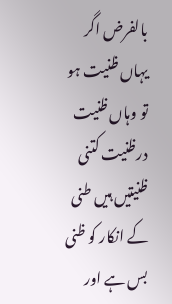بالفرض اگر یہاں ظنیت ہو تو وہاں ظنیت درظنیت کتنی ظنیتیں ہیں طنی کے انکار کو ظنی بس ہے اور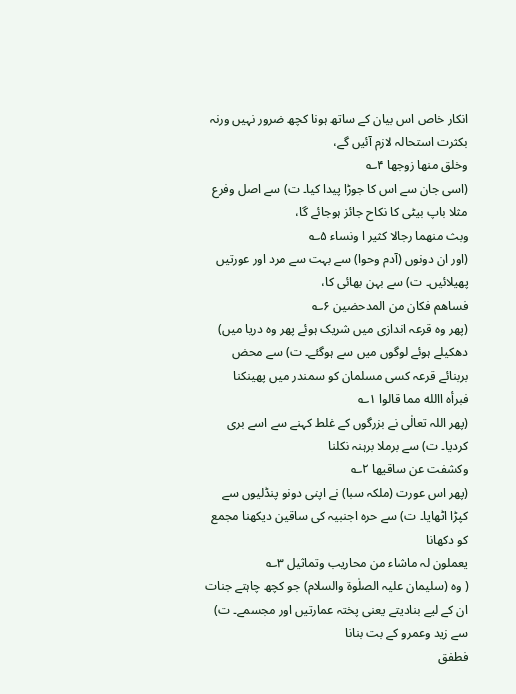انکار خاص اس بیان کے ساتھ ہونا کچھ ضرور نہیں ورنہ بکثرت استحالہ لازم آئیں گے،
وخلق منھا زوجھا ۴؎
(اسی جان سے اس کا جوڑا پیدا کیا۔ ت) سے اصل وفرع مثلا باپ بیٹی کا نکاح جائز ہوجائے گا،
وبث منھما رجالا کثیر ا ونساء ۵؎
(اور ان دونوں (آدم وحوا) سے بہت سے مرد اور عورتیں پھیلائیں۔ ت) سے بہن بھائی کا،
فساھم فکان من المدحضین ۶؎
(پھر وہ قرعہ اندازی میں شریک ہوئے پھر وہ دریا میں) دھکیلے ہوئے لوگوں میں سے ہوگئے۔ ت) سے محض بربنائے قرعہ کسی مسلمان کو سمندر میں پھینکنا
فبرأہ االله مما قالوا ۱؎
(پھر اللہ تعالٰی نے بزرگوں کے غلط کہنے سے اسے بری کردیا۔ ت) سے برملا برہنہ نکلنا
وکشفت عن ساقیھا ۲؎
(پھر اس عورت (ملکہ سبا) نے اپنی دونو پنڈلیوں سے کپڑا اٹھایا۔ ت) سے حرہ اجنبیہ کی ساقین دیکھنا مجمع کو دکھانا
یعملون لہ ماشاء من محاریب وتماثیل ۳؎
( وہ (سلیمان علیہ الصلٰوۃ والسلام) جو کچھ چاہتے جنات ان کے لیے بنادیتے یعنی پختہ عمارتیں اور مجسمے۔ ت) سے زید وعمرو کے بت بنانا
فطفق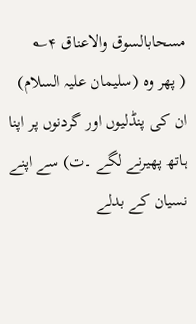مسحابالسوق والاعناق ۴؎
( پھر وہ (سلیمان علیہ السلام) ان کی پنڈلیوں اور گردنوں پر اپنا ہاتھ پھیرنے لگے ۔ت) سے اپنے نسیان کے بدلے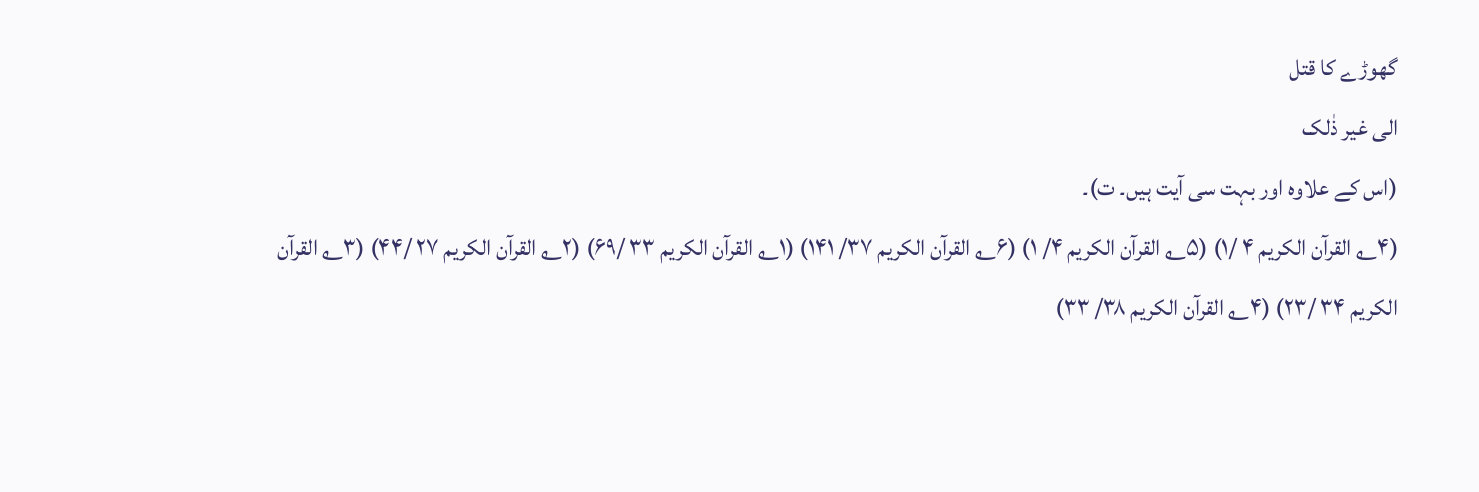گھوڑے کا قتل
الی غیر ذٰلک
(اس کے علاوہ اور بہت سی آیت ہیں۔ ت)۔
(۴؎ القرآن الکریم ۴ /۱) (۵؎ القرآن الکریم ۴/ ۱) (۶؎ القرآن الکریم ۳۷/ ۱۴۱) (۱؎ القرآن الکریم ۳۳ /۶۹) (۲؎ القرآن الکریم ۲۷ /۴۴) (۳؎ القرآن الکریم ۳۴ /۲۳) (۴؎ القرآن الکریم ۳۸/ ۳۳)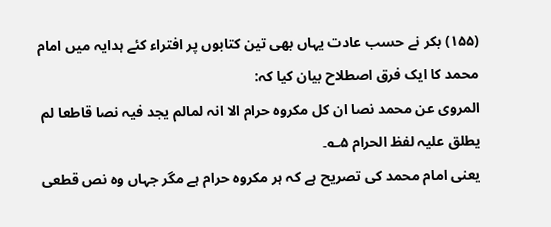(۱۵۵) بکر نے حسب عادت یہاں بھی تین کتابوں پر افتراء کئے ہدایہ میں امام محمد کا ایک فرق اصطلاح بیان کیا کہ:
المروی عن محمد نصا ان کل مکروہ حرام الا انہ لمالم یجد فیہ نصا قاطعا لم یطلق علیہ لفظ الحرام ۵؎۔
یعنی امام محمد کی تصریح ہے کہ ہر مکروہ حرام ہے مگر جہاں وہ نص قطعی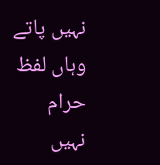نہیں پاتے وہاں لفظ حرام نہیں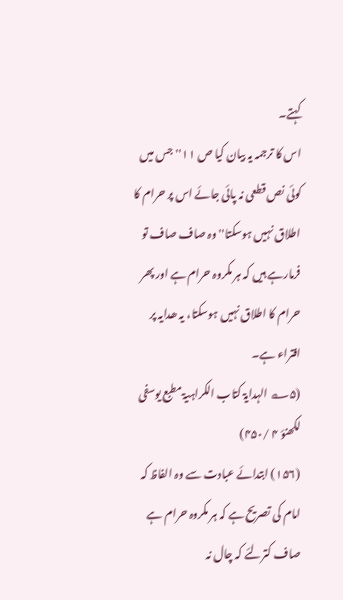کہتے۔
اس کا ترجمہ یہ بیان کیا ص ۱۱'' جس میں کوئی نص قطعی نہ پائی جائے اس پر حرام کا اطلاق نہیں ہوسکتا'' وہ صاف صاف تو فرمارہے ہیں کہ ہر مکروہ حرام ہے اور پھر حرام کا اطلاق نہیں ہوسکتا، یہ ھدایہ پر افتراء ہے۔
(۵؎ الہدایۃ کتاب الکراہیۃ مطبع یوسفی لکھنؤ ۴ /۴۵۰)
(۱۵۶) ابتدائے عبادت سے وہ الفاظ کہ امام کی تصریح ہے کہ ہر مکروہ حرام ہے صاف کترلئے کہ چال نہ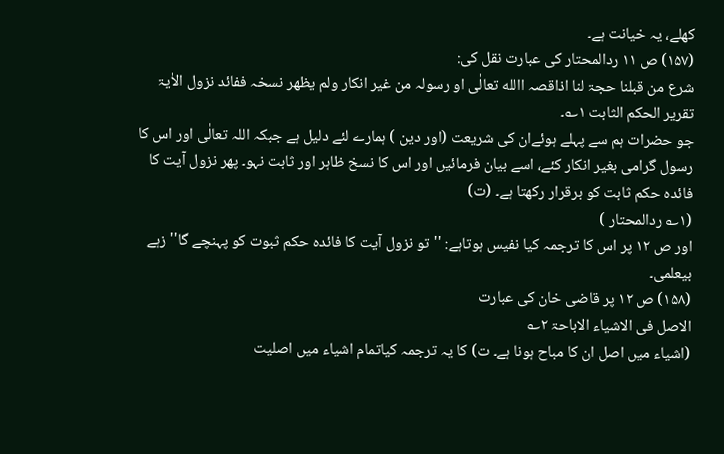کھلے، یہ خیانت ہے۔
(۱۵۷) ص ۱۱ ردالمحتار کی عبارت نقل کی:
شرع من قبلنا حجۃ لنا اذاقصہ االله تعالٰی او رسولہ من غیر انکار ولم یظھر نسخہ ففائد نزول الاٰیۃ تقریر الحکم الثابت ۱؎۔
جو حضرات ہم سے پہلے ہوئےان کی شریعت (اور دین ) ہمارے لئے دلیل ہے جبکہ اللہ تعالٰی اور اس کا رسول گرامی بغیر انکار کئے، اسے بیان فرمائیں اور اس کا نسخ ظاہر اور ثابت نہو۔ پھر نزول آیت کا فائدہ حکم ثابت کو برقرار رکھتا ہے۔ (ت)
(۱؎ ردالمحتار )
اور ص ۱۲ پر اس کا ترجمہ کیا نفیس ہوتاہے: ''تو نزول آیت کا فائدہ حکم ثبوت کو پہنچے گا'' زہے بیعلمی۔
(۱۵۸) ص ۱۲ پر قاضی خان کی عبارت
الاصل فی الاشیاء الاباحۃ ۲؎
(اشیاء میں اصل ان کا مباح ہونا ہے۔ ت) کا یہ ترجمہ کیاتمام اشیاء میں اصلیت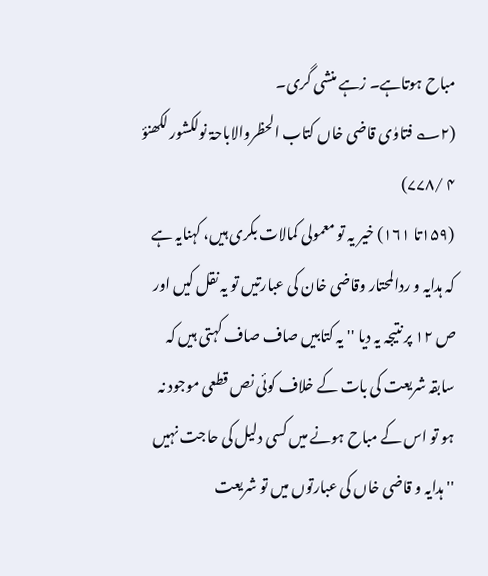مباح ہوتاہے۔ زہے منشی گری۔
(۲؎ فتاوٰی قاضی خاں کتاب الحظروالاباحۃ نولکشور لکھنؤ ۴ /۷۷۸)
(۱۵۹تا ۱۶۱) خیر یہ تو معمولی کمالات بکری ہیں، کہنایہ ہے کہ ہدایہ و ردالمحتار وقاضی خان کی عبارتیں تو یہ نقل کیں اور ص ۱۲ پر نتیجہ یہ دیا '' یہ کتابیں صاف صاف کہتی ہیں کہ سابقہ شریعت کی بات کے خلاف کوئی نص قطعی موجود نہ ہو تو اس کے مباح ہونے میں کسی دلیل کی حاجت نہیں '' ہدایہ و قاضی خاں کی عبارتوں میں تو شریعت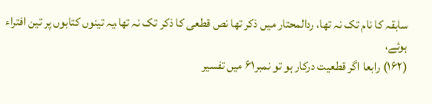سابقہ کا نام تک نہ تھا، ردالمحتار میں ذکر تھا نص قطعی کا ذکر تک نہ تھا،یہ تینوں کتابوں پر تین افتراء ہوئے،
(۱۶۲) رابعا اگر قطعیت درکار ہو تو نمبر۶۱ میں تفسیر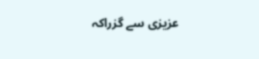عزیزی سے گزراکہ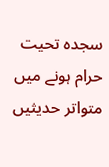سجدہ تحیت حرام ہونے میں متواتر حدیثیں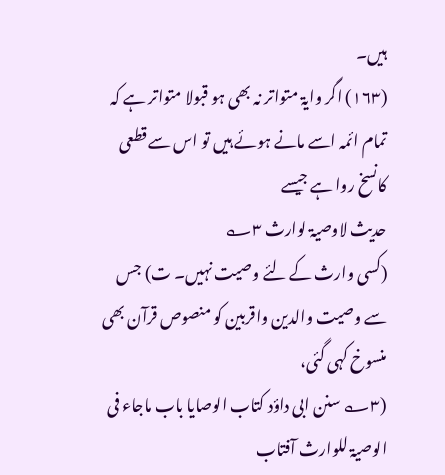ہیں۔
(۱۶۳) اگر وایۃ متواتر نہ بھی ہو قبولا متواتر ہے کہ تمام ائمہ اسے مانے ہوئے ہیں تو اس سے قطعی کانسخ روا ہے جیسے
حدیث لاوصیۃ لوارث ۳؎
(کسی وارث کے لئے وصیت نہیں۔ ت) جس سے وصیت والدین واقربین کو منصوص قرآن بھی منسوخ کہی گئی،
(۳؎ سنن ابی داؤد کتاب الوصایا باب ماجاء فی الوصیۃ للوارث آفتاب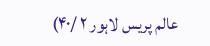عالم پریس لاہور ۲ /۴۰)